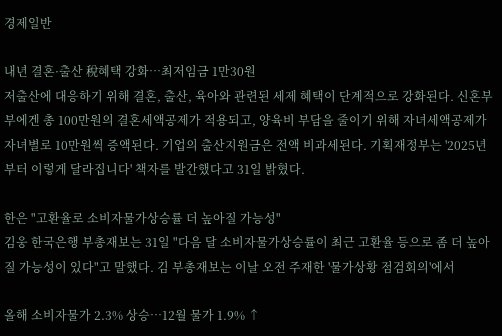경제일반

내년 결혼·출산 稅혜택 강화…최저임금 1만30원
저출산에 대응하기 위해 결혼, 출산, 육아와 관련된 세제 혜택이 단계적으로 강화된다. 신혼부부에겐 총 100만원의 결혼세액공제가 적용되고, 양육비 부담을 줄이기 위해 자녀세액공제가 자녀별로 10만원씩 증액된다. 기업의 출산지원금은 전액 비과세된다. 기획재정부는 '2025년부터 이렇게 달라집니다' 책자를 발간했다고 31일 밝혔다.

한은 "고환율로 소비자물가상승률 더 높아질 가능성"
김웅 한국은행 부총재보는 31일 "다음 달 소비자물가상승률이 최근 고환율 등으로 좀 더 높아질 가능성이 있다"고 말했다. 김 부총재보는 이날 오전 주재한 '물가상황 점검회의'에서

올해 소비자물가 2.3% 상승…12월 물가 1.9% ↑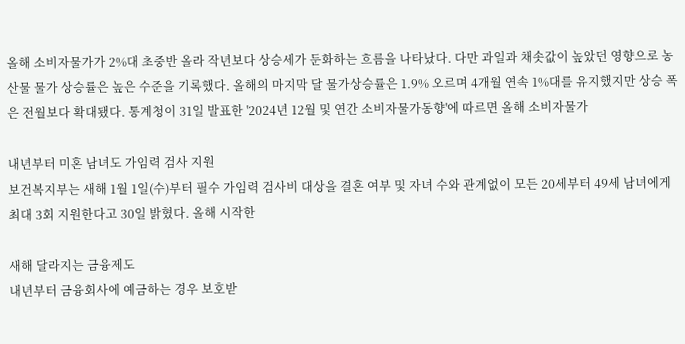올해 소비자물가가 2%대 초중반 올라 작년보다 상승세가 둔화하는 흐름을 나타났다. 다만 과일과 채솟값이 높았던 영향으로 농산물 물가 상승률은 높은 수준을 기록했다. 올해의 마지막 달 물가상승률은 1.9% 오르며 4개월 연속 1%대를 유지했지만 상승 폭은 전월보다 확대됐다. 통계청이 31일 발표한 '2024년 12월 및 연간 소비자물가동향'에 따르면 올해 소비자물가

내년부터 미혼 남녀도 가임력 검사 지원
보건복지부는 새해 1월 1일(수)부터 필수 가임력 검사비 대상을 결혼 여부 및 자녀 수와 관계없이 모든 20세부터 49세 남녀에게 최대 3회 지원한다고 30일 밝혔다. 올해 시작한

새해 달라지는 금융제도
내년부터 금융회사에 예금하는 경우 보호받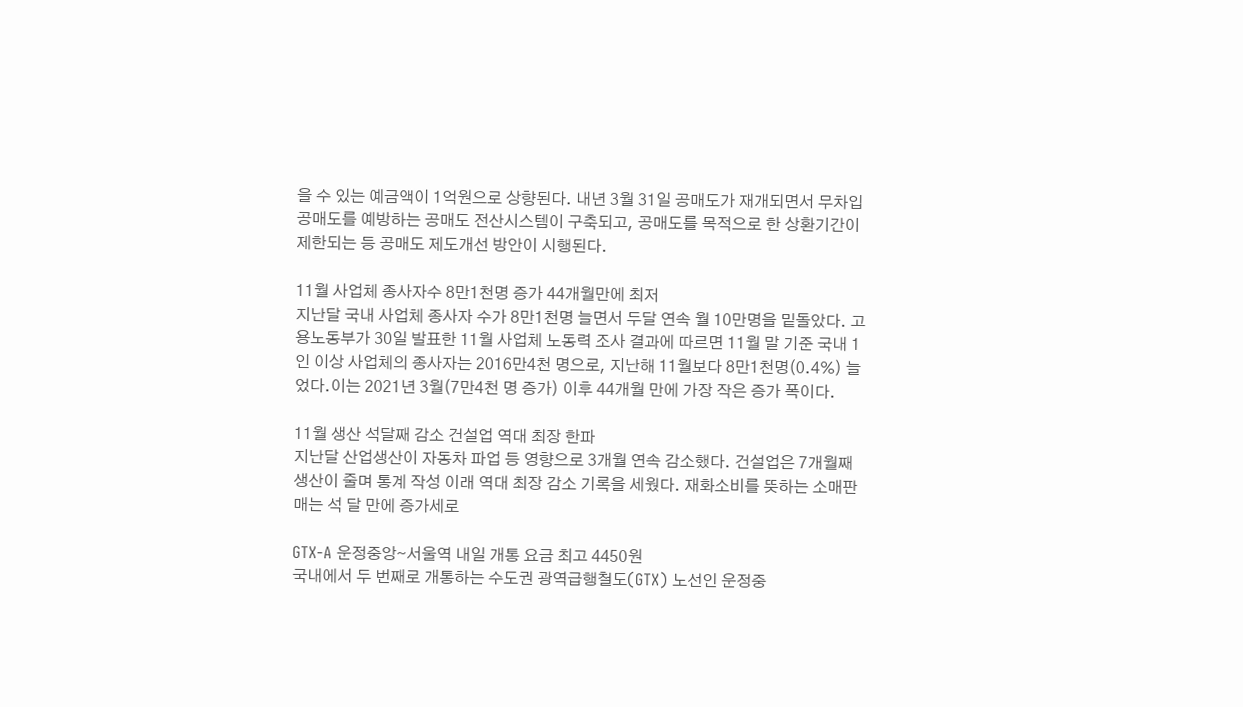을 수 있는 예금액이 1억원으로 상향된다. 내년 3월 31일 공매도가 재개되면서 무차입 공매도를 예방하는 공매도 전산시스템이 구축되고, 공매도를 목적으로 한 상환기간이 제한되는 등 공매도 제도개선 방안이 시행된다.

11월 사업체 종사자수 8만1천명 증가 44개월만에 최저
지난달 국내 사업체 종사자 수가 8만1천명 늘면서 두달 연속 월 10만명을 밑돌았다. 고용노동부가 30일 발표한 11월 사업체 노동력 조사 결과에 따르면 11월 말 기준 국내 1인 이상 사업체의 종사자는 2016만4천 명으로, 지난해 11월보다 8만1천명(0.4%) 늘었다.이는 2021년 3월(7만4천 명 증가) 이후 44개월 만에 가장 작은 증가 폭이다.

11월 생산 석달째 감소 건설업 역대 최장 한파
지난달 산업생산이 자동차 파업 등 영향으로 3개월 연속 감소했다. 건설업은 7개월째 생산이 줄며 통계 작성 이래 역대 최장 감소 기록을 세웠다. 재화소비를 뜻하는 소매판매는 석 달 만에 증가세로

GTX-A 운정중앙∼서울역 내일 개통 요금 최고 4450원
국내에서 두 번째로 개통하는 수도권 광역급행철도(GTX) 노선인 운정중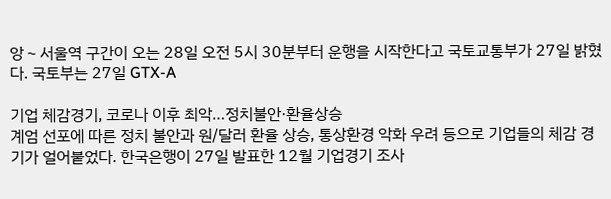앙∼서울역 구간이 오는 28일 오전 5시 30분부터 운행을 시작한다고 국토교통부가 27일 밝혔다. 국토부는 27일 GTX-A

기업 체감경기, 코로나 이후 최악…정치불안·환율상승
계엄 선포에 따른 정치 불안과 원/달러 환율 상승, 통상환경 악화 우려 등으로 기업들의 체감 경기가 얼어붙었다. 한국은행이 27일 발표한 12월 기업경기 조사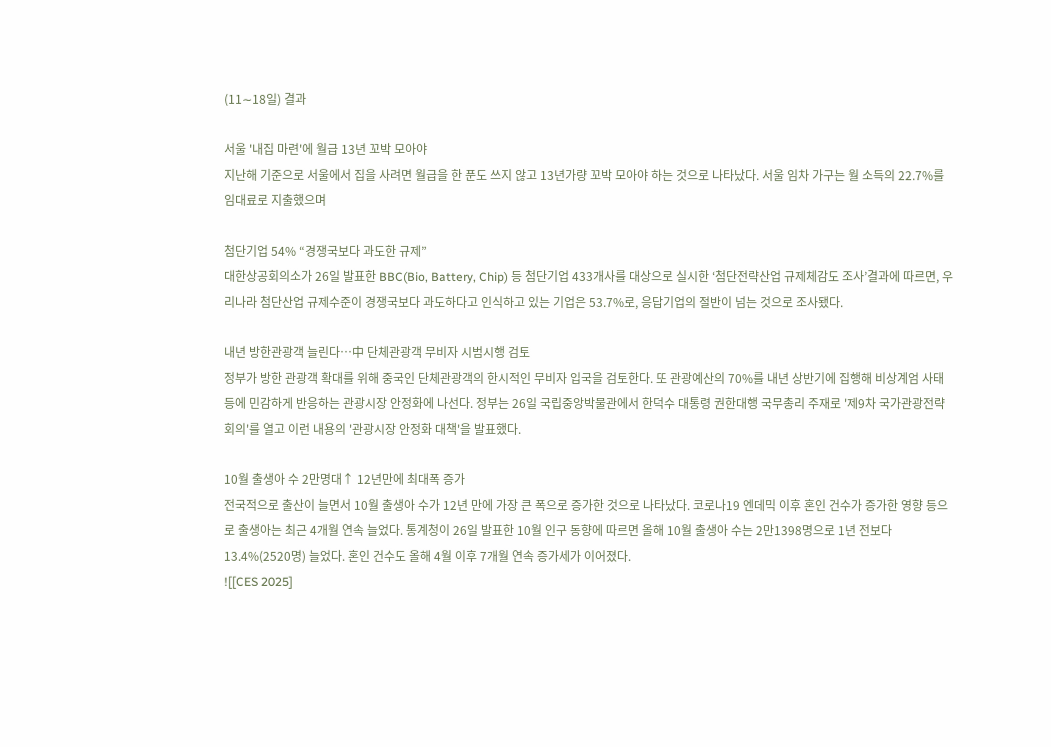(11∼18일) 결과

서울 '내집 마련'에 월급 13년 꼬박 모아야
지난해 기준으로 서울에서 집을 사려면 월급을 한 푼도 쓰지 않고 13년가량 꼬박 모아야 하는 것으로 나타났다. 서울 임차 가구는 월 소득의 22.7%를 임대료로 지출했으며

첨단기업 54% “경쟁국보다 과도한 규제”
대한상공회의소가 26일 발표한 BBC(Bio, Battery, Chip) 등 첨단기업 433개사를 대상으로 실시한 ‘첨단전략산업 규제체감도 조사’결과에 따르면, 우리나라 첨단산업 규제수준이 경쟁국보다 과도하다고 인식하고 있는 기업은 53.7%로, 응답기업의 절반이 넘는 것으로 조사됐다.

내년 방한관광객 늘린다…中 단체관광객 무비자 시범시행 검토
정부가 방한 관광객 확대를 위해 중국인 단체관광객의 한시적인 무비자 입국을 검토한다. 또 관광예산의 70%를 내년 상반기에 집행해 비상계엄 사태 등에 민감하게 반응하는 관광시장 안정화에 나선다. 정부는 26일 국립중앙박물관에서 한덕수 대통령 권한대행 국무총리 주재로 '제9차 국가관광전략회의'를 열고 이런 내용의 '관광시장 안정화 대책'을 발표했다.

10월 출생아 수 2만명대↑ 12년만에 최대폭 증가
전국적으로 출산이 늘면서 10월 출생아 수가 12년 만에 가장 큰 폭으로 증가한 것으로 나타났다. 코로나19 엔데믹 이후 혼인 건수가 증가한 영향 등으로 출생아는 최근 4개월 연속 늘었다. 통계청이 26일 발표한 10월 인구 동향에 따르면 올해 10월 출생아 수는 2만1398명으로 1년 전보다 13.4%(2520명) 늘었다. 혼인 건수도 올해 4월 이후 7개월 연속 증가세가 이어졌다.
![[CES 2025]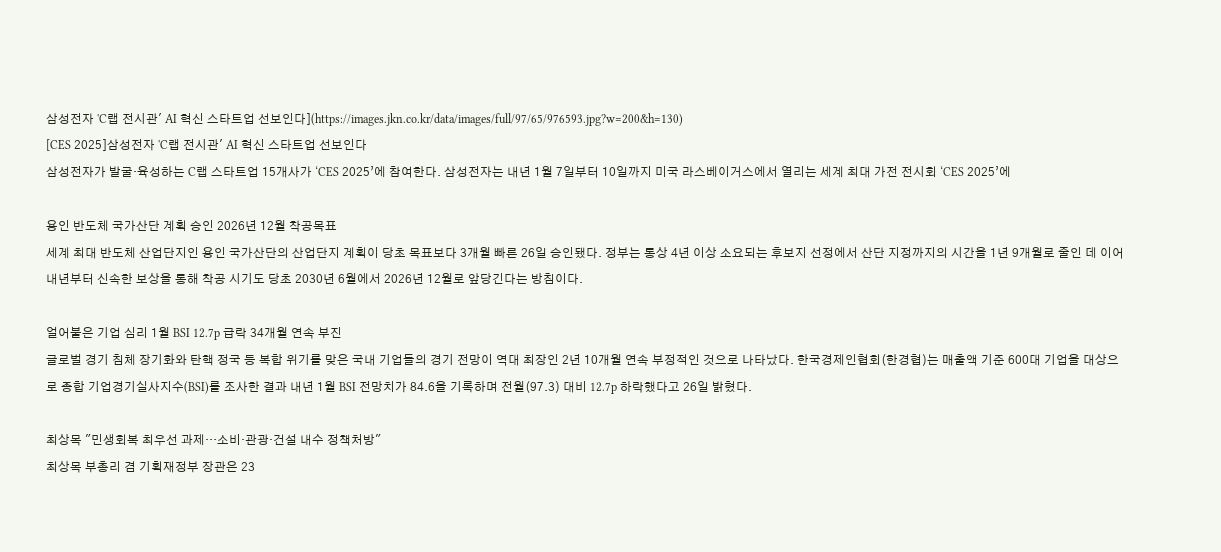삼성전자 'C랩 전시관' AI 혁신 스타트업 선보인다](https://images.jkn.co.kr/data/images/full/97/65/976593.jpg?w=200&h=130)
[CES 2025]삼성전자 'C랩 전시관' AI 혁신 스타트업 선보인다
삼성전자가 발굴·육성하는 C랩 스타트업 15개사가 ‘CES 2025’에 참여한다. 삼성전자는 내년 1월 7일부터 10일까지 미국 라스베이거스에서 열리는 세계 최대 가전 전시회 ‘CES 2025’에

용인 반도체 국가산단 계획 승인 2026년 12월 착공목표
세계 최대 반도체 산업단지인 용인 국가산단의 산업단지 계획이 당초 목표보다 3개월 빠른 26일 승인됐다. 정부는 통상 4년 이상 소요되는 후보지 선정에서 산단 지정까지의 시간을 1년 9개월로 줄인 데 이어 내년부터 신속한 보상을 통해 착공 시기도 당초 2030년 6월에서 2026년 12월로 앞당긴다는 방침이다.

얼어붙은 기업 심리 1월 BSI 12.7p 급락 34개월 연속 부진
글로벌 경기 침체 장기화와 탄핵 정국 등 복합 위기를 맞은 국내 기업들의 경기 전망이 역대 최장인 2년 10개월 연속 부정적인 것으로 나타났다. 한국경제인협회(한경협)는 매출액 기준 600대 기업을 대상으로 종합 기업경기실사지수(BSI)를 조사한 결과 내년 1월 BSI 전망치가 84.6을 기록하며 전월(97.3) 대비 12.7p 하락했다고 26일 밝혔다.

최상목 "민생회복 최우선 과제…소비·관광·건설 내수 정책처방"
최상목 부총리 겸 기획재정부 장관은 23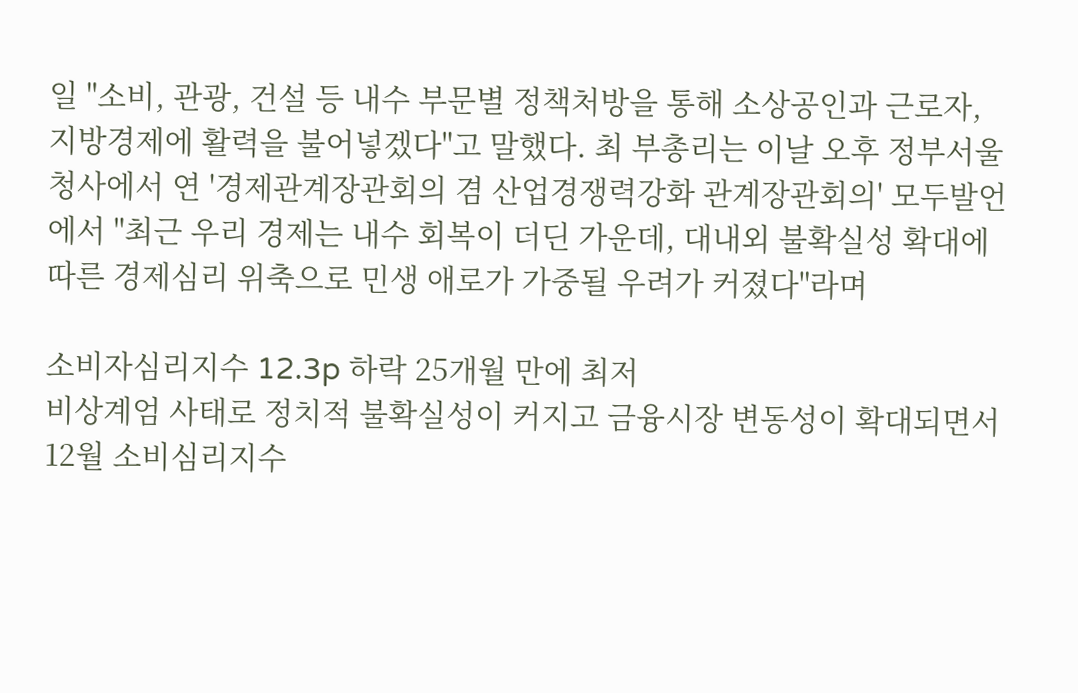일 "소비, 관광, 건설 등 내수 부문별 정책처방을 통해 소상공인과 근로자, 지방경제에 활력을 불어넣겠다"고 말했다. 최 부총리는 이날 오후 정부서울청사에서 연 '경제관계장관회의 겸 산업경쟁력강화 관계장관회의' 모두발언에서 "최근 우리 경제는 내수 회복이 더딘 가운데, 대내외 불확실성 확대에 따른 경제심리 위축으로 민생 애로가 가중될 우려가 커졌다"라며

소비자심리지수 12.3p 하락 25개월 만에 최저
비상계엄 사태로 정치적 불확실성이 커지고 금융시장 변동성이 확대되면서 12월 소비심리지수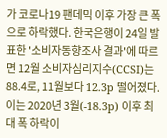가 코로나19 팬데믹 이후 가장 큰 폭으로 하락했다. 한국은행이 24일 발표한 '소비자동향조사 결과'에 따르면 12월 소비자심리지수(CCSI)는 88.4로, 11월보다 12.3p 떨어졌다. 이는 2020년 3월(-18.3p) 이후 최대 폭 하락이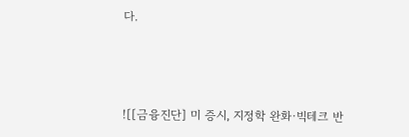다.



![[금융진단] 미 증시, 지정학 완화·빅테크 반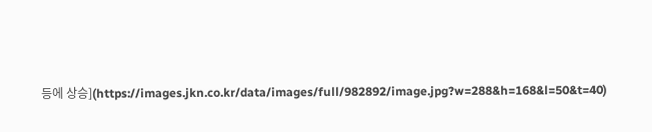등에 상승](https://images.jkn.co.kr/data/images/full/982892/image.jpg?w=288&h=168&l=50&t=40)